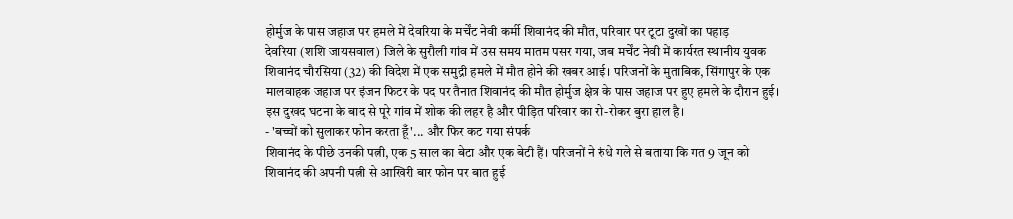होर्मुज के पास जहाज पर हमले में देवरिया के मर्चेंट नेवी कर्मी शिवानंद की मौत, परिवार पर टूटा दुखों का पहाड़
देवरिया (शशि जायसवाल) जिले के सुरौली गांव में उस समय मातम पसर गया, जब मर्चेंट नेवी में कार्यरत स्थानीय युवक शिवानंद चौरसिया (32) की विदेश में एक समुद्री हमले में मौत होने की खबर आई। परिजनों के मुताबिक, सिंगापुर के एक मालवाहक जहाज पर इंजन फिटर के पद पर तैनात शिवानंद की मौत होर्मुज क्षेत्र के पास जहाज पर हुए हमले के दौरान हुई। इस दुखद घटना के बाद से पूरे गांव में शोक की लहर है और पीड़ित परिवार का रो-रोकर बुरा हाल है।
- 'बच्चों को सुलाकर फोन करता हूँ'... और फिर कट गया संपर्क
शिवानंद के पीछे उनकी पत्नी, एक 5 साल का बेटा और एक बेटी हैं। परिजनों ने रुंधे गले से बताया कि गत 9 जून को शिवानंद की अपनी पत्नी से आखिरी बार फोन पर बात हुई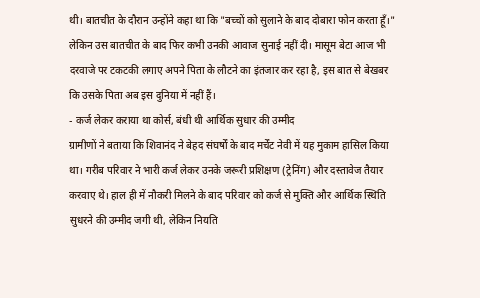थी। बातचीत के दौरान उन्होंने कहा था कि "बच्चों को सुलाने के बाद दोबारा फोन करता हूँ।" लेकिन उस बातचीत के बाद फिर कभी उनकी आवाज सुनाई नहीं दी। मासूम बेटा आज भी दरवाजे पर टकटकी लगाए अपने पिता के लौटने का इंतजार कर रहा है, इस बात से बेखबर कि उसके पिता अब इस दुनिया में नहीं हैं।
- कर्ज लेकर कराया था कोर्स, बंधी थी आर्थिक सुधार की उम्मीद
ग्रामीणों ने बताया कि शिवानंद ने बेहद संघर्षों के बाद मर्चेंट नेवी में यह मुकाम हासिल किया था। गरीब परिवार ने भारी कर्ज लेकर उनके जरूरी प्रशिक्षण (ट्रेनिंग) और दस्तावेज तैयार करवाए थे। हाल ही में नौकरी मिलने के बाद परिवार को कर्ज से मुक्ति और आर्थिक स्थिति सुधरने की उम्मीद जगी थी, लेकिन नियति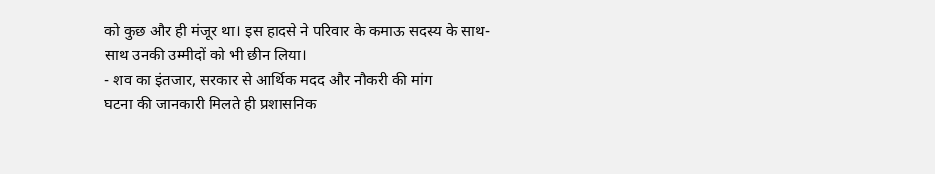को कुछ और ही मंजूर था। इस हादसे ने परिवार के कमाऊ सदस्य के साथ-साथ उनकी उम्मीदों को भी छीन लिया।
- शव का इंतजार, सरकार से आर्थिक मदद और नौकरी की मांग
घटना की जानकारी मिलते ही प्रशासनिक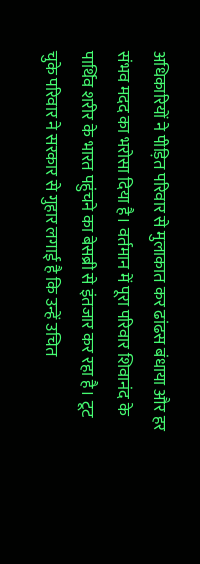अधिकारियों ने पीड़ित परिवार से मुलाकात कर ढांढस बंधाया और हर संभव मदद का भरोसा दिया है। वर्तमान में पूरा परिवार शिवानंद के पार्थिव शरीर के भारत पहुंचने का बेसब्री से इंतजार कर रहा है। टूट चुके परिवार ने सरकार से गुहार लगाई है कि उन्हें उचित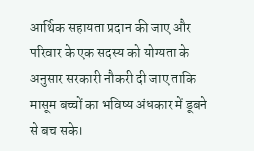आर्थिक सहायता प्रदान की जाए और परिवार के एक सदस्य को योग्यता के अनुसार सरकारी नौकरी दी जाए ताकि मासूम बच्चों का भविष्य अंधकार में डूबने से बच सके।